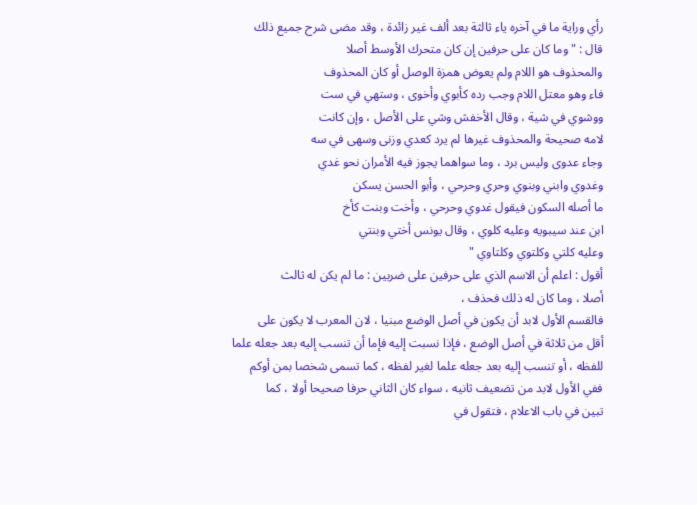رأي وراية ما في آخره ياء ثالثة بعد ألف غير زائدة ، وقد مضى شرح جميع ذلك
قال : " وما كان على حرفين إن كان متحرك الأوسط أصلا
والمحذوف هو اللام ولم يعوض همزة الوصل أو كان المحذوف
فاء وهو معتل اللام وجب رده كأبوي وأخوى ، وستهي في ست
ووشوي في شية ، وقال الأخفش وشي على الأصل ، وإن كانت
لامه صحيحة والمحذوف غيرها لم يرد كعدي وزنى وسهى في سه
وجاء عدوى وليس برد ، وما سواهما يجوز فيه الأمران نحو غدي
وغدوي وابني وبنوي وحري وحرحي ، وأبو الحسن يسكن
ما أصله السكون فيقول غدوي وحرحي ، وأخت وبنت كأخ
ابن عند سيبويه وعليه كلوي ، وقال يونس أختي وبنتي
وعليه كلتي وكلتوي وكلتاوي "
أقول : اعلم أن الاسم الذي على حرفين على ضربين : ما لم يكن له ثالث
أصلا ، وما كان له ذلك فحذف ،
فالقسم الأول لابد أن يكون في أصل الوضع مبنيا ، لان المعرب لا يكون على
أقل من ثلاثة في أصل الوضع ، فإذا نسبت إليه فإما أن تنسب إليه بعد جعله علما
للفظه ، أو تنسب إليه بعد جعله علما لغير لفظه ، كما تسمى شخصا بمن أوكم
ففي الأول لابد من تضعيف ثانيه ، سواء كان الثاني حرفا صحيحا أولا ، كما
تبين في باب الاعلام ، فتقول في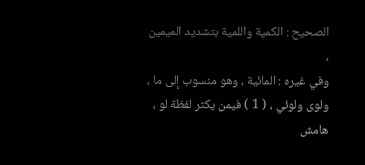الصحيح : الكمية واللمية بتشديد الميمين ،
وفي غيره : المائية ، وهو منسوب إلى ما ، ولوى ولوئي ، ( 1 ) فيمن يكثر لفظة لو ،
هامش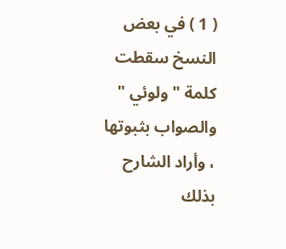( 1 ) في بعض النسخ سقطت كلمة " ولوئي " والصواب بثبوتها ، وأراد الشارح
بذلك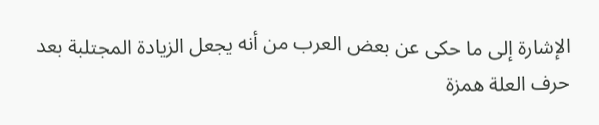الإشارة إلى ما حكى عن بعض العرب من أنه يجعل الزيادة المجتلبة بعد حرف العلة همزة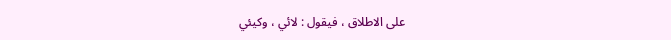على الاطلاق ، فيقول : لائي ، وكيئي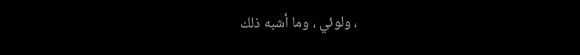، ولوئي ، وما أشبه ذلك